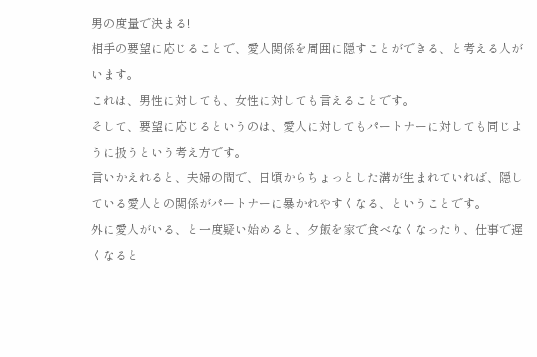男の度量で決まる!
相手の要望に応じることで、愛人関係を周囲に隠すことができる、と考える人がいます。
これは、男性に対しても、女性に対しても言えることです。
そして、要望に応じるというのは、愛人に対してもパートナーに対しても同じように扱うという考え方です。
言いかえれると、夫婦の間で、日頃からちょっとした溝が生まれていれば、隠している愛人との関係がパートナーに暴かれやすくなる、ということです。
外に愛人がいる、と一度疑い始めると、夕飯を家で食べなくなったり、仕事で遅くなると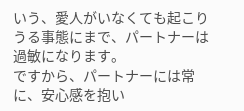いう、愛人がいなくても起こりうる事態にまで、パートナーは過敏になります。
ですから、パートナーには常に、安心感を抱い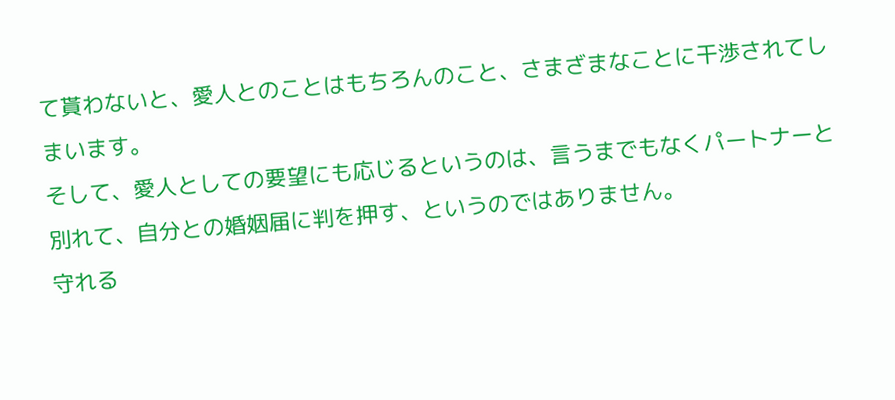て貰わないと、愛人とのことはもちろんのこと、さまざまなことに干渉されてしまいます。
そして、愛人としての要望にも応じるというのは、言うまでもなくパートナーと別れて、自分との婚姻届に判を押す、というのではありません。
守れる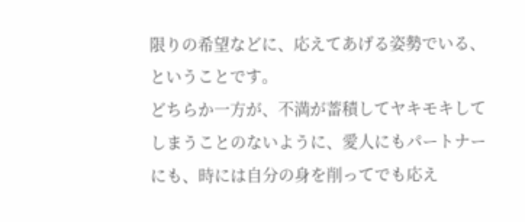限りの希望などに、応えてあげる姿勢でいる、ということです。
どちらか一方が、不満が蓄積してヤキモキしてしまうことのないように、愛人にもパートナーにも、時には自分の身を削ってでも応え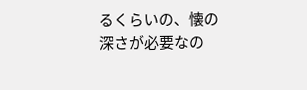るくらいの、懐の深さが必要なの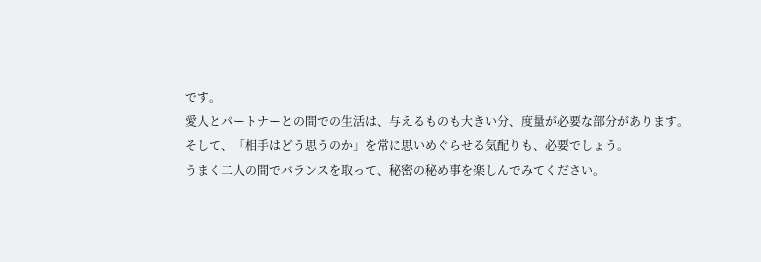です。
愛人とパートナーとの間での生活は、与えるものも大きい分、度量が必要な部分があります。
そして、「相手はどう思うのか」を常に思いめぐらせる気配りも、必要でしょう。
うまく二人の間でバランスを取って、秘密の秘め事を楽しんでみてください。